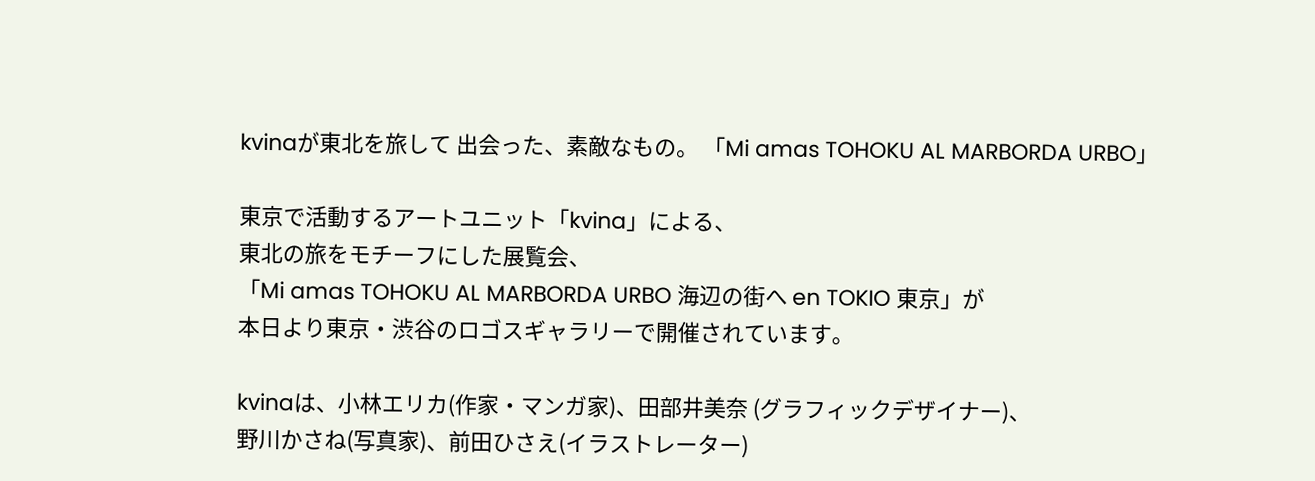kvinaが東北を旅して 出会った、素敵なもの。 「Mi amas TOHOKU AL MARBORDA URBO」

東京で活動するアートユニット「kvina」による、
東北の旅をモチーフにした展覧会、
「Mi amas TOHOKU AL MARBORDA URBO 海辺の街へ en TOKIO 東京」が
本日より東京・渋谷のロゴスギャラリーで開催されています。

kvinaは、小林エリカ(作家・マンガ家)、田部井美奈 (グラフィックデザイナー)、
野川かさね(写真家)、前田ひさえ(イラストレーター)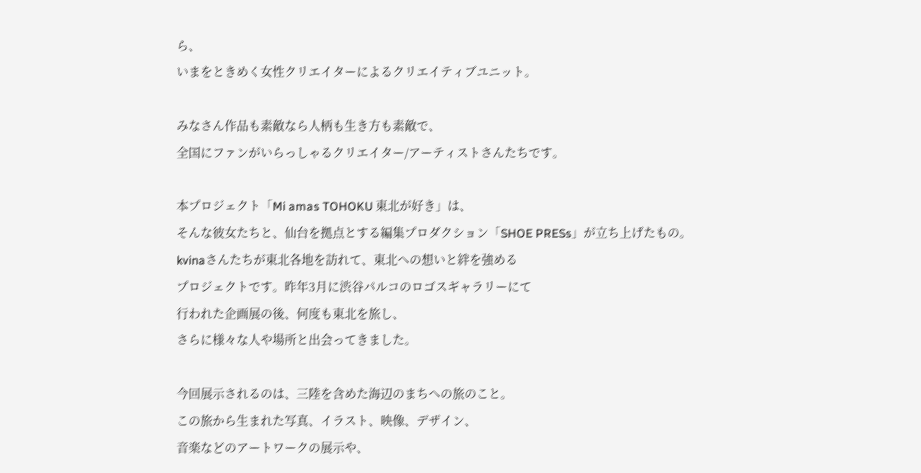ら、
いまをときめく女性クリエイターによるクリエイティブユニット。

みなさん作品も素敵なら人柄も生き方も素敵で、
全国にファンがいらっしゃるクリエイター/アーティストさんたちです。

本プロジェクト「Mi amas TOHOKU 東北が好き」は、
そんな彼女たちと、仙台を拠点とする編集プロダクション「SHOE PRESs」が立ち上げたもの。
kvinaさんたちが東北各地を訪れて、東北への想いと絆を強める
プロジェクトです。昨年3月に渋谷パルコのロゴスギャラリーにて
行われた企画展の後、何度も東北を旅し、
さらに様々な人や場所と出会ってきました。

今回展示されるのは、三陸を含めた海辺のまちへの旅のこと。
この旅から生まれた写真、イラスト、映像、デザイン、
音楽などのアートワークの展示や、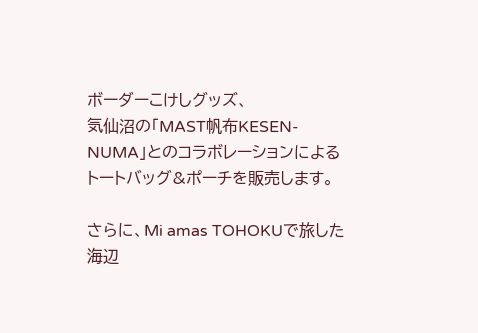ボーダーこけしグッズ、
気仙沼の「MAST帆布KESEN-NUMA」とのコラボレーションによる
トートバッグ&ポーチを販売します。

さらに、Mi amas TOHOKUで旅した
海辺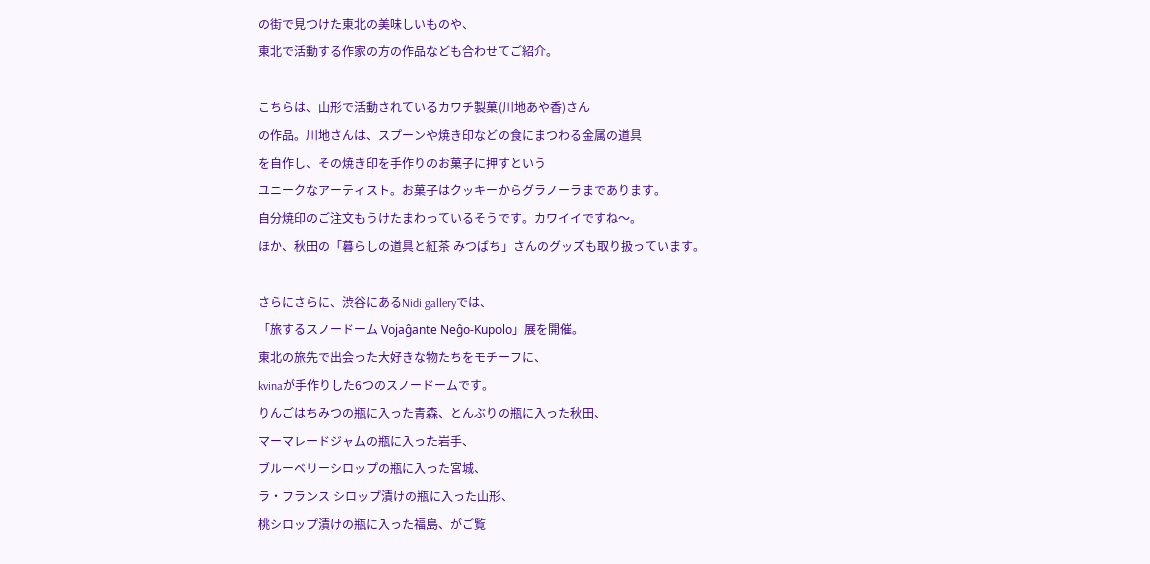の街で見つけた東北の美味しいものや、
東北で活動する作家の方の作品なども合わせてご紹介。

こちらは、山形で活動されているカワチ製菓(川地あや香)さん
の作品。川地さんは、スプーンや焼き印などの食にまつわる金属の道具
を自作し、その焼き印を手作りのお菓子に押すという
ユニークなアーティスト。お菓子はクッキーからグラノーラまであります。
自分焼印のご注文もうけたまわっているそうです。カワイイですね〜。
ほか、秋田の「暮らしの道具と紅茶 みつばち」さんのグッズも取り扱っています。

さらにさらに、渋谷にあるNidi galleryでは、
「旅するスノードーム Vojaĝante Neĝo-Kupolo」展を開催。
東北の旅先で出会った大好きな物たちをモチーフに、
kvinaが手作りした6つのスノードームです。
りんごはちみつの瓶に入った青森、とんぶりの瓶に入った秋田、
マーマレードジャムの瓶に入った岩手、
ブルーベリーシロップの瓶に入った宮城、
ラ・フランス シロップ漬けの瓶に入った山形、
桃シロップ漬けの瓶に入った福島、がご覧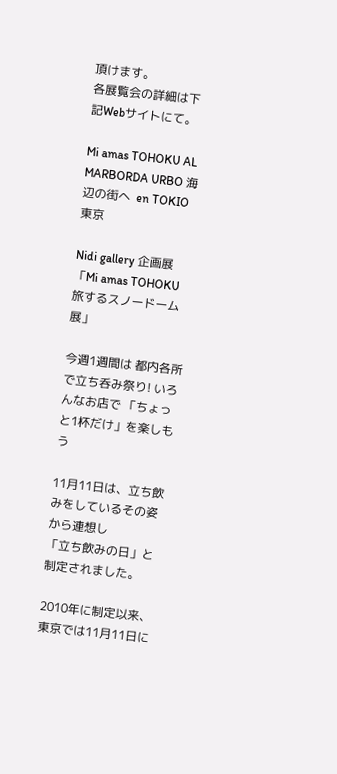頂けます。
各展覧会の詳細は下記Webサイトにて。

Mi amas TOHOKU AL MARBORDA URBO 海辺の街へ  en TOKIO 東京

Nidi gallery 企画展「Mi amas TOHOKU 旅するスノードーム 展」

今週1週間は 都内各所で立ち呑み祭り! いろんなお店で 「ちょっと1杯だけ」を楽しもう

11月11日は、立ち飲みをしているその姿から連想し
「立ち飲みの日」と制定されました。

2010年に制定以来、東京では11月11日に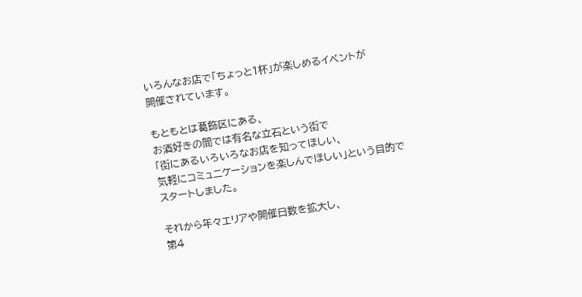いろんなお店で「ちょっと1杯」が楽しめるイベントが
開催されています。

もともとは葛飾区にある、
お酒好きの間では有名な立石という街で
「街にあるいろいろなお店を知ってほしい、
気軽にコミュニケーションを楽しんでほしい」という目的で
スタートしました。

それから年々エリアや開催日数を拡大し、
第4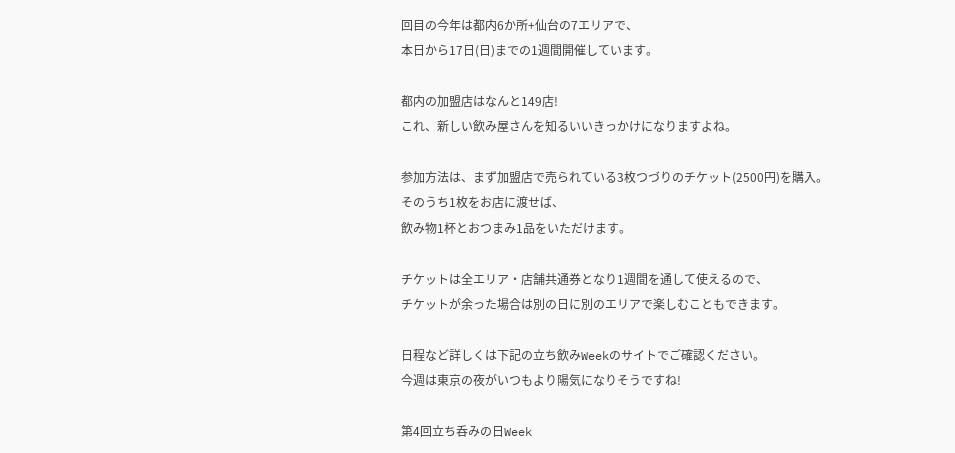回目の今年は都内6か所+仙台の7エリアで、
本日から17日(日)までの1週間開催しています。

都内の加盟店はなんと149店!
これ、新しい飲み屋さんを知るいいきっかけになりますよね。

参加方法は、まず加盟店で売られている3枚つづりのチケット(2500円)を購入。
そのうち1枚をお店に渡せば、
飲み物1杯とおつまみ1品をいただけます。

チケットは全エリア・店舗共通券となり1週間を通して使えるので、
チケットが余った場合は別の日に別のエリアで楽しむこともできます。

日程など詳しくは下記の立ち飲みWeekのサイトでご確認ください。
今週は東京の夜がいつもより陽気になりそうですね!

第4回立ち呑みの日Week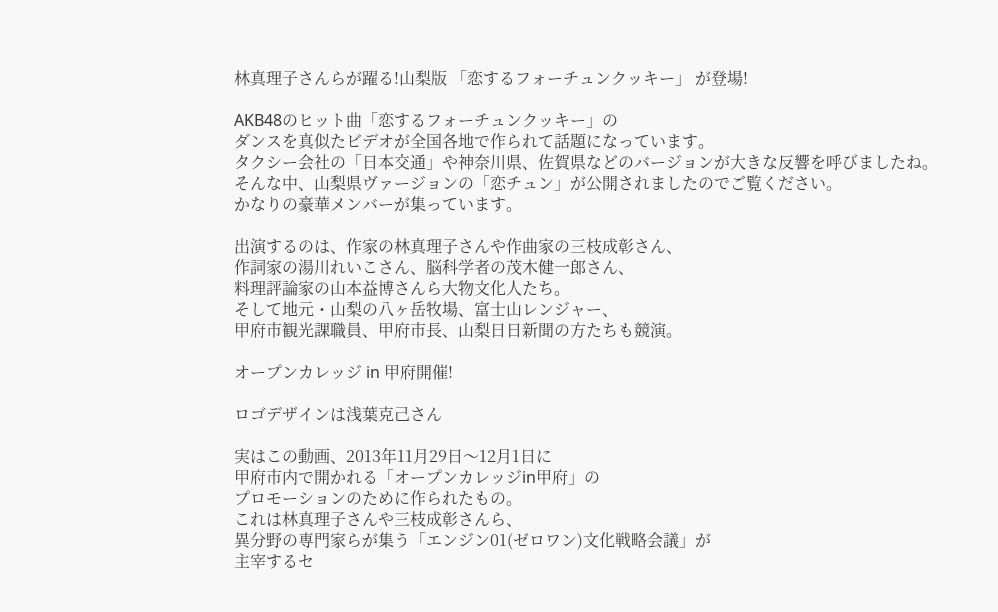林真理子さんらが躍る!山梨版 「恋するフォーチュンクッキー」 が登場!

AKB48のヒット曲「恋するフォーチュンクッキー」の
ダンスを真似たビデオが全国各地で作られて話題になっています。
タクシー会社の「日本交通」や神奈川県、佐賀県などのバージョンが大きな反響を呼びましたね。
そんな中、山梨県ヴァージョンの「恋チュン」が公開されましたのでご覧ください。
かなりの豪華メンバーが集っています。

出演するのは、作家の林真理子さんや作曲家の三枝成彰さん、
作詞家の湯川れいこさん、脳科学者の茂木健一郎さん、
料理評論家の山本益博さんら大物文化人たち。
そして地元・山梨の八ヶ岳牧場、富士山レンジャー、
甲府市観光課職員、甲府市長、山梨日日新聞の方たちも競演。

オープンカレッジ in 甲府開催!

ロゴデザインは浅葉克己さん

実はこの動画、2013年11月29日〜12月1日に
甲府市内で開かれる「オープンカレッジin甲府」の
プロモーションのために作られたもの。
これは林真理子さんや三枝成彰さんら、
異分野の専門家らが集う「エンジン01(ゼロワン)文化戦略会議」が
主宰するセ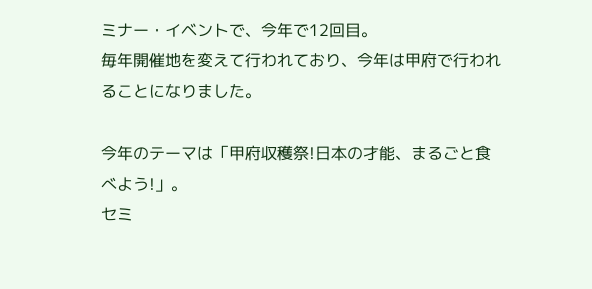ミナー・イベントで、今年で12回目。
毎年開催地を変えて行われており、今年は甲府で行われることになりました。

今年のテーマは「甲府収穫祭!日本の才能、まるごと食べよう!」。
セミ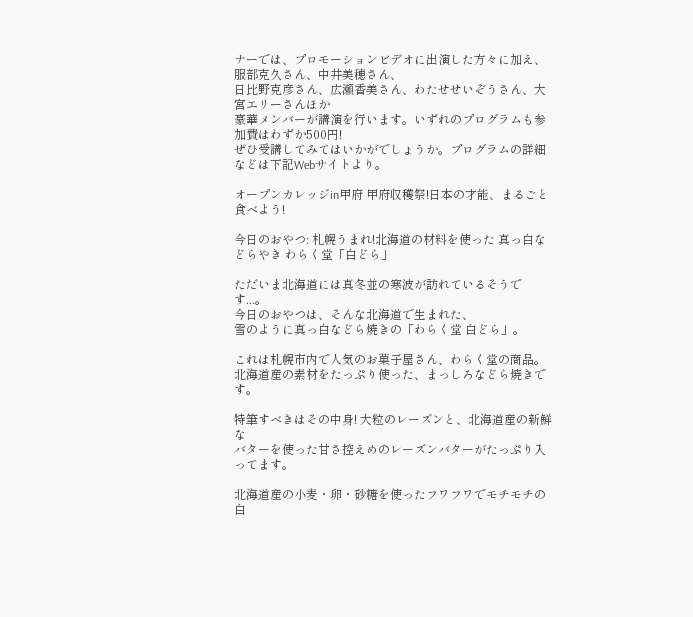ナーでは、プロモーションビデオに出演した方々に加え、服部克久さん、中井美穂さん、
日比野克彦さん、広瀬香美さん、わたせせいぞうさん、大宮エリーさんほか
豪華メンバーが講演を行います。いずれのプログラムも参加費はわずか500円!
ぜひ受講してみてはいかがでしょうか。プログラムの詳細などは下記Webサイトより。

オープンカレッジin甲府 甲府収穫祭!日本の才能、まるごと食べよう!

今日のおやつ: 札幌うまれ!北海道の材料を使った 真っ白などらやき わらく堂「白どら」

ただいま北海道には真冬並の寒波が訪れているそうです...。
今日のおやつは、そんな北海道で生まれた、
雪のように真っ白などら焼きの「わらく堂 白どら」。

これは札幌市内で人気のお菓子屋さん、わらく堂の商品。
北海道産の素材をたっぷり使った、まっしろなどら焼きです。

特筆すべきはその中身! 大粒のレーズンと、北海道産の新鮮な
バターを使った甘さ控えめのレーズンバターがたっぷり入ってます。

北海道産の小麦・卵・砂糖を使ったフワフワでモチモチの白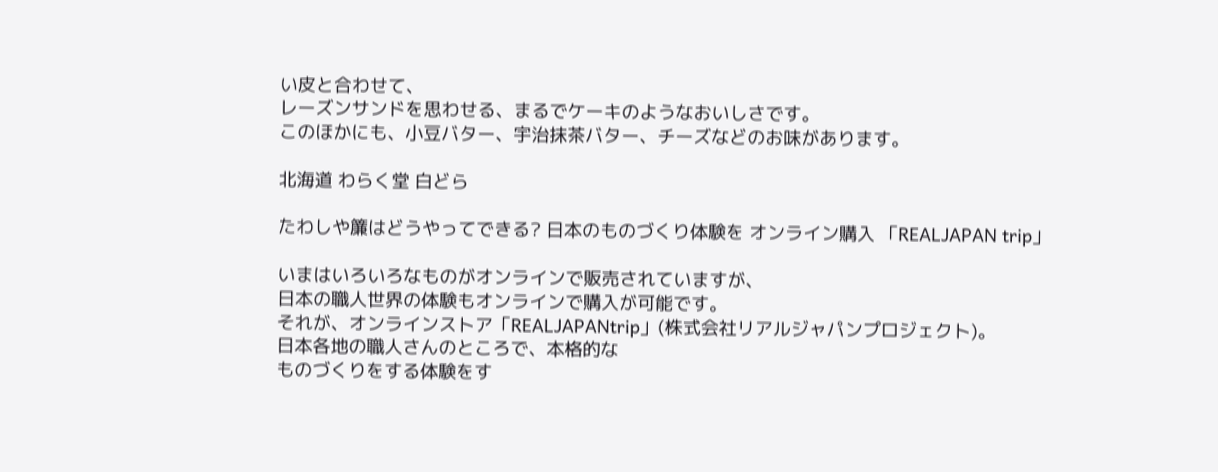い皮と合わせて、
レーズンサンドを思わせる、まるでケーキのようなおいしさです。
このほかにも、小豆バター、宇治抹茶バター、チーズなどのお味があります。

北海道 わらく堂 白どら

たわしや簾はどうやってできる? 日本のものづくり体験を オンライン購入 「REALJAPAN trip」

いまはいろいろなものがオンラインで販売されていますが、
日本の職人世界の体験もオンラインで購入が可能です。
それが、オンラインストア「REALJAPANtrip」(株式会社リアルジャパンプロジェクト)。
日本各地の職人さんのところで、本格的な
ものづくりをする体験をす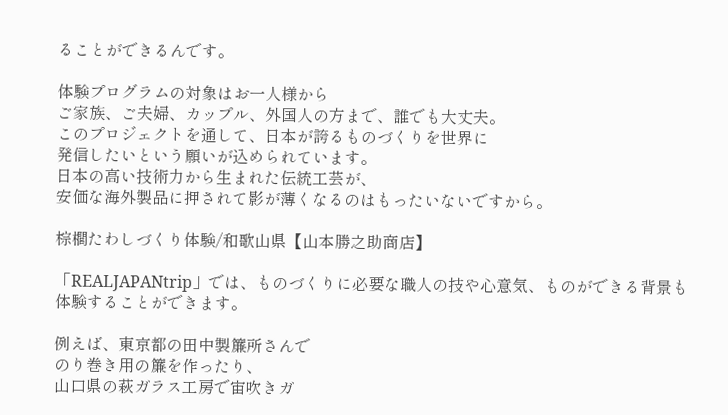ることができるんです。

体験プログラムの対象はお一人様から
ご家族、ご夫婦、カップル、外国人の方まで、誰でも大丈夫。
このプロジェクトを通して、日本が誇るものづくりを世界に
発信したいという願いが込められています。
日本の高い技術力から生まれた伝統工芸が、
安価な海外製品に押されて影が薄くなるのはもったいないですから。

棕櫚たわしづくり体験/和歌山県【山本勝之助商店】

「REALJAPANtrip」では、ものづくりに必要な職人の技や心意気、ものができる背景も体験することができます。

例えば、東京都の田中製簾所さんで
のり巻き用の簾を作ったり、
山口県の萩ガラス工房で宙吹きガ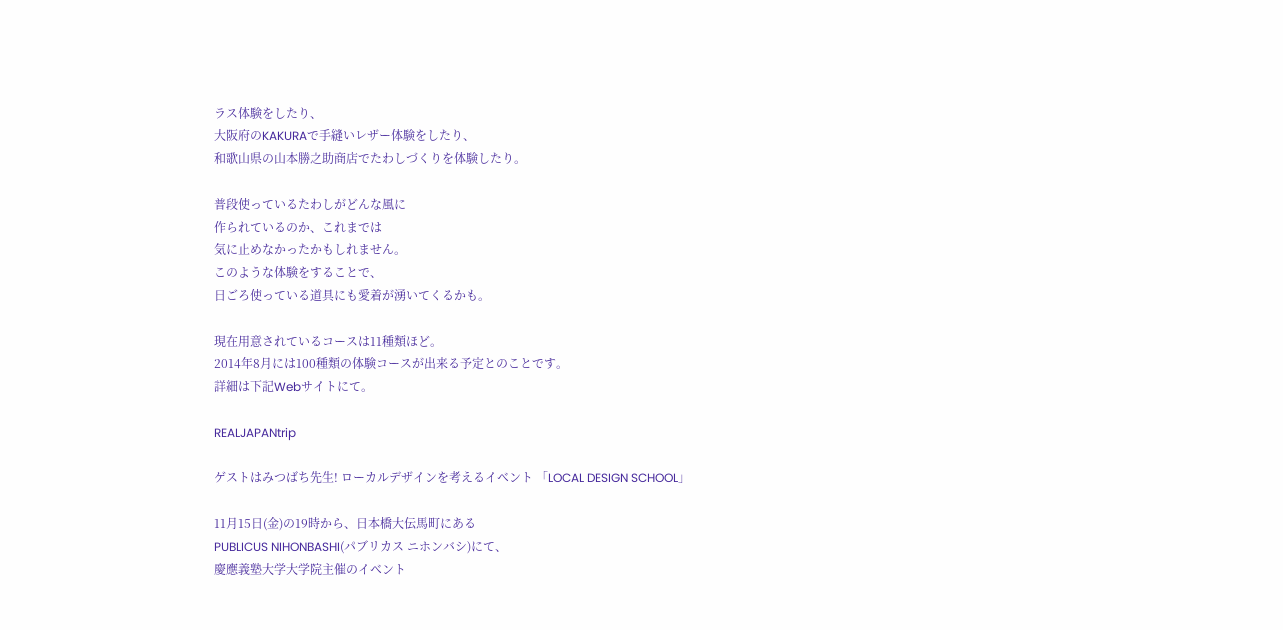ラス体験をしたり、
大阪府のKAKURAで手縫いレザー体験をしたり、
和歌山県の山本勝之助商店でたわしづくりを体験したり。

普段使っているたわしがどんな風に
作られているのか、これまでは
気に止めなかったかもしれません。
このような体験をすることで、
日ごろ使っている道具にも愛着が湧いてくるかも。

現在用意されているコースは11種類ほど。
2014年8月には100種類の体験コースが出来る予定とのことです。
詳細は下記Webサイトにて。

REALJAPANtrip

ゲストはみつばち先生! ローカルデザインを考えるイベント 「LOCAL DESIGN SCHOOL」

11月15日(金)の19時から、日本橋大伝馬町にある
PUBLICUS NIHONBASHI(パブリカス ニホンバシ)にて、
慶應義塾大学大学院主催のイベント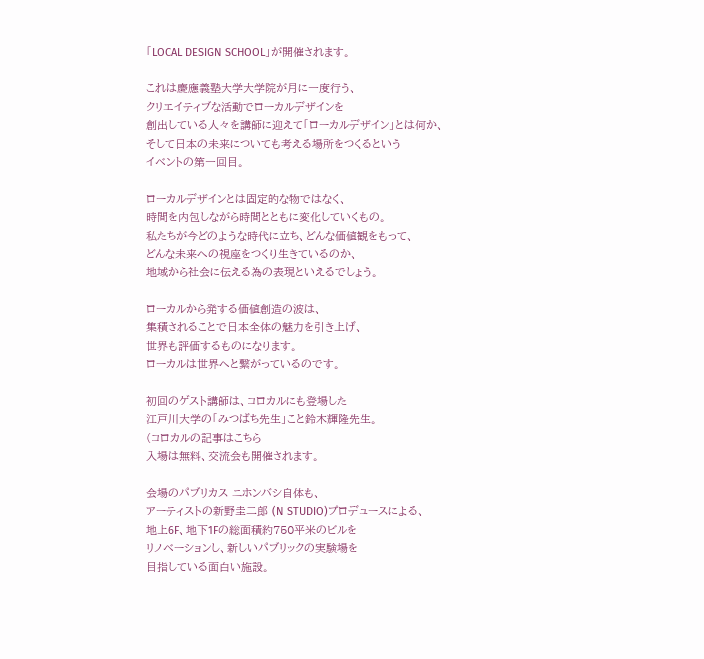「LOCAL DESIGN SCHOOL」が開催されます。

これは慶應義塾大学大学院が月に一度行う、
クリエイティブな活動でローカルデザインを
創出している人々を講師に迎えて「ローカルデザイン」とは何か、
そして日本の未来についても考える場所をつくるという
イベントの第一回目。

ローカルデザインとは固定的な物ではなく、
時間を内包しながら時間とともに変化していくもの。
私たちが今どのような時代に立ち、どんな価値観をもって、
どんな未来への視座をつくり生きているのか、
地域から社会に伝える為の表現といえるでしょう。

ローカルから発する価値創造の波は、
集積されることで日本全体の魅力を引き上げ、
世界も評価するものになります。
ローカルは世界へと繋がっているのです。

初回のゲスト講師は、コロカルにも登場した
江戸川大学の「みつばち先生」こと鈴木輝隆先生。
(コロカルの記事はこちら
入場は無料、交流会も開催されます。

会場のパブリカス ニホンバシ自体も、
アーティストの新野圭二郎 (N STUDIO)プロデュースによる、
地上6F、地下1Fの総面積約750平米のビルを
リノベーションし、新しいパブリックの実験場を
目指している面白い施設。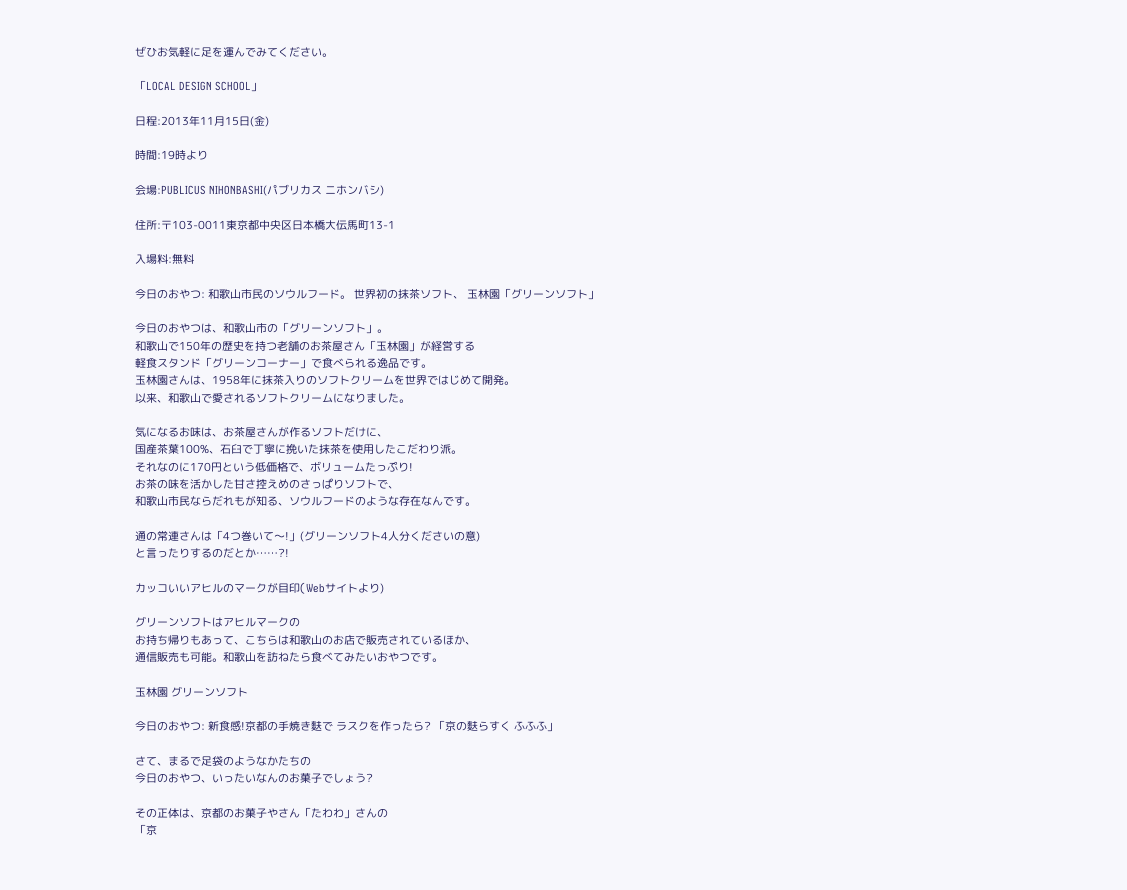ぜひお気軽に足を運んでみてください。

「LOCAL DESIGN SCHOOL」

日程:2013年11月15日(金)

時間:19時より

会場:PUBLICUS NIHONBASHI(パブリカス ニホンバシ)

住所:〒103-0011東京都中央区日本橋大伝馬町13-1

入場料:無料

今日のおやつ: 和歌山市民のソウルフード。 世界初の抹茶ソフト、 玉林園「グリーンソフト」

今日のおやつは、和歌山市の「グリーンソフト」。
和歌山で150年の歴史を持つ老舗のお茶屋さん「玉林園」が経営する
軽食スタンド「グリーンコーナー」で食べられる逸品です。
玉林園さんは、1958年に抹茶入りのソフトクリームを世界ではじめて開発。
以来、和歌山で愛されるソフトクリームになりました。

気になるお味は、お茶屋さんが作るソフトだけに、
国産茶葉100%、石臼で丁寧に挽いた抹茶を使用したこだわり派。
それなのに170円という低価格で、ボリュームたっぷり!
お茶の味を活かした甘さ控えめのさっぱりソフトで、
和歌山市民ならだれもが知る、ソウルフードのような存在なんです。

通の常連さんは「4つ巻いて〜!」(グリーンソフト4人分くださいの意)
と言ったりするのだとか……?!

カッコいいアヒルのマークが目印(Webサイトより)

グリーンソフトはアヒルマークの
お持ち帰りもあって、こちらは和歌山のお店で販売されているほか、
通信販売も可能。和歌山を訪ねたら食べてみたいおやつです。

玉林園 グリーンソフト

今日のおやつ: 新食感!京都の手焼き麩で ラスクを作ったら? 「京の麩らすく ふふふ」

さて、まるで足袋のようなかたちの
今日のおやつ、いったいなんのお菓子でしょう?

その正体は、京都のお菓子やさん「たわわ」さんの
「京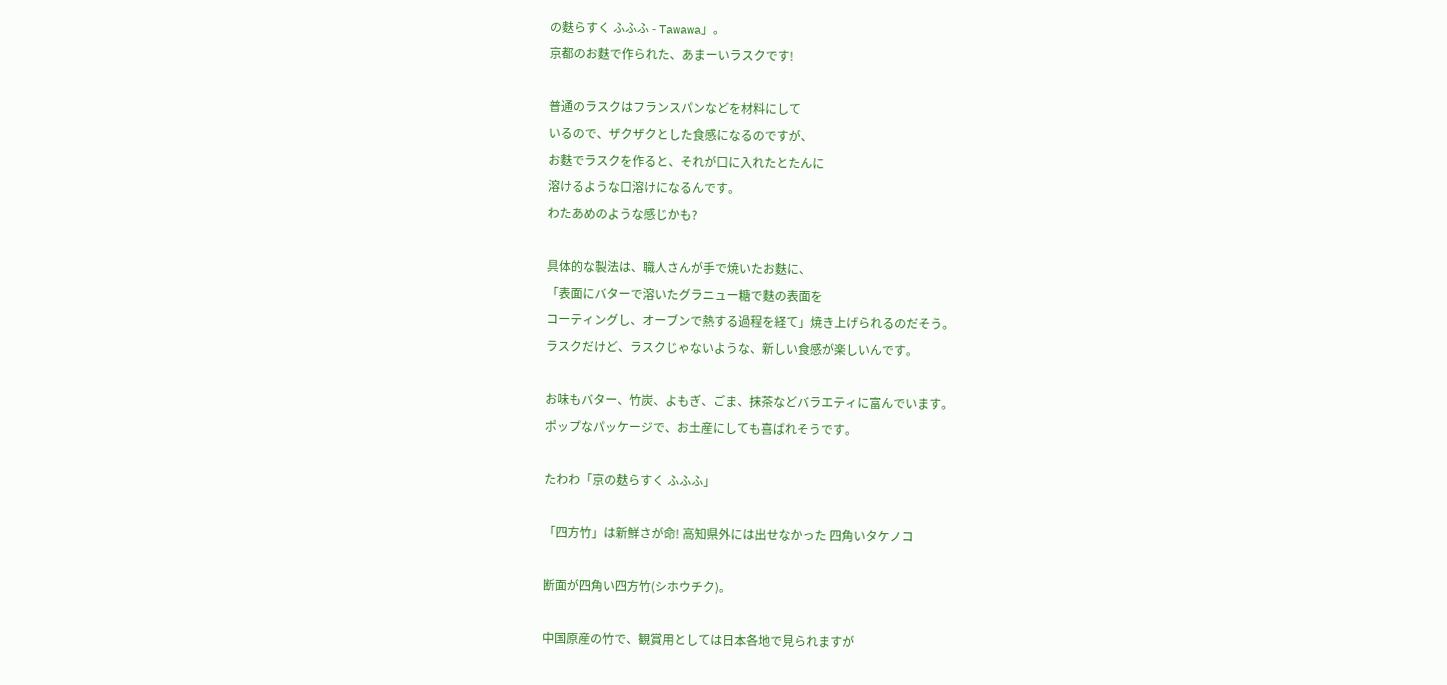の麩らすく ふふふ - Tawawa」。
京都のお麩で作られた、あまーいラスクです!

普通のラスクはフランスパンなどを材料にして
いるので、ザクザクとした食感になるのですが、
お麩でラスクを作ると、それが口に入れたとたんに
溶けるような口溶けになるんです。
わたあめのような感じかも?

具体的な製法は、職人さんが手で焼いたお麩に、
「表面にバターで溶いたグラニュー糖で麩の表面を
コーティングし、オーブンで熱する過程を経て」焼き上げられるのだそう。
ラスクだけど、ラスクじゃないような、新しい食感が楽しいんです。

お味もバター、竹炭、よもぎ、ごま、抹茶などバラエティに富んでいます。
ポップなパッケージで、お土産にしても喜ばれそうです。

たわわ「京の麸らすく ふふふ」

「四方竹」は新鮮さが命! 高知県外には出せなかった 四角いタケノコ

断面が四角い四方竹(シホウチク)。

中国原産の竹で、観賞用としては日本各地で見られますが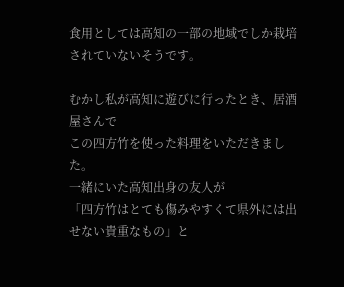食用としては高知の一部の地域でしか栽培されていないそうです。

むかし私が高知に遊びに行ったとき、居酒屋さんで
この四方竹を使った料理をいただきました。
一緒にいた高知出身の友人が
「四方竹はとても傷みやすくて県外には出せない貴重なもの」と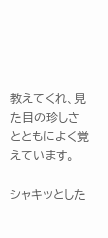教えてくれ、見た目の珍しさとともによく覚えています。

シャキッとした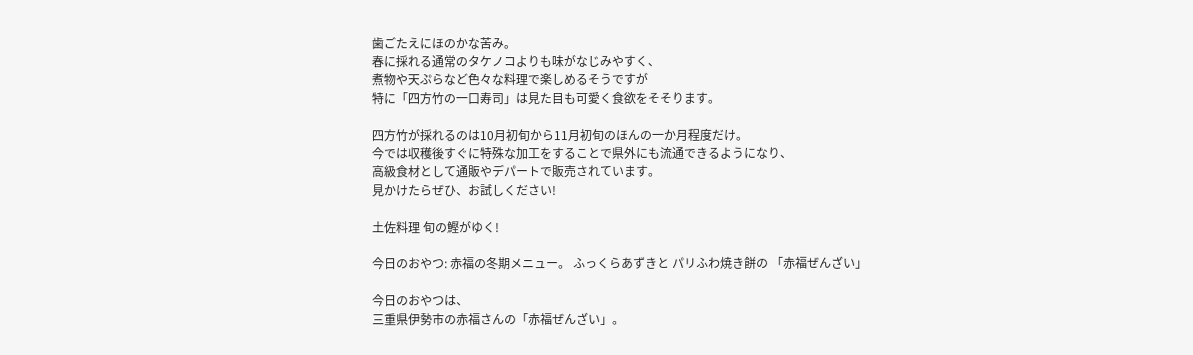歯ごたえにほのかな苦み。
春に採れる通常のタケノコよりも味がなじみやすく、
煮物や天ぷらなど色々な料理で楽しめるそうですが
特に「四方竹の一口寿司」は見た目も可愛く食欲をそそります。

四方竹が採れるのは10月初旬から11月初旬のほんの一か月程度だけ。
今では収穫後すぐに特殊な加工をすることで県外にも流通できるようになり、
高級食材として通販やデパートで販売されています。
見かけたらぜひ、お試しください!

土佐料理 旬の鰹がゆく!

今日のおやつ: 赤福の冬期メニュー。 ふっくらあずきと パリふわ焼き餅の 「赤福ぜんざい」

今日のおやつは、
三重県伊勢市の赤福さんの「赤福ぜんざい」。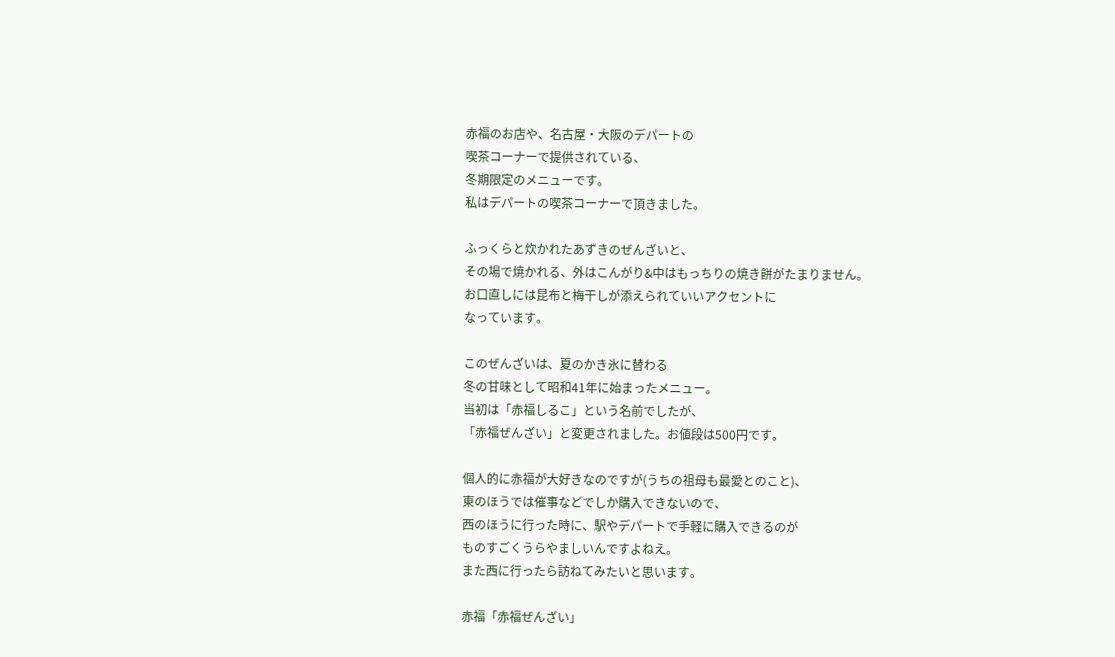赤福のお店や、名古屋・大阪のデパートの
喫茶コーナーで提供されている、
冬期限定のメニューです。
私はデパートの喫茶コーナーで頂きました。

ふっくらと炊かれたあずきのぜんざいと、
その場で焼かれる、外はこんがり&中はもっちりの焼き餅がたまりません。
お口直しには昆布と梅干しが添えられていいアクセントに
なっています。

このぜんざいは、夏のかき氷に替わる
冬の甘味として昭和41年に始まったメニュー。
当初は「赤福しるこ」という名前でしたが、
「赤福ぜんざい」と変更されました。お値段は500円です。

個人的に赤福が大好きなのですが(うちの祖母も最愛とのこと)、
東のほうでは催事などでしか購入できないので、
西のほうに行った時に、駅やデパートで手軽に購入できるのが
ものすごくうらやましいんですよねえ。
また西に行ったら訪ねてみたいと思います。

赤福「赤福ぜんざい」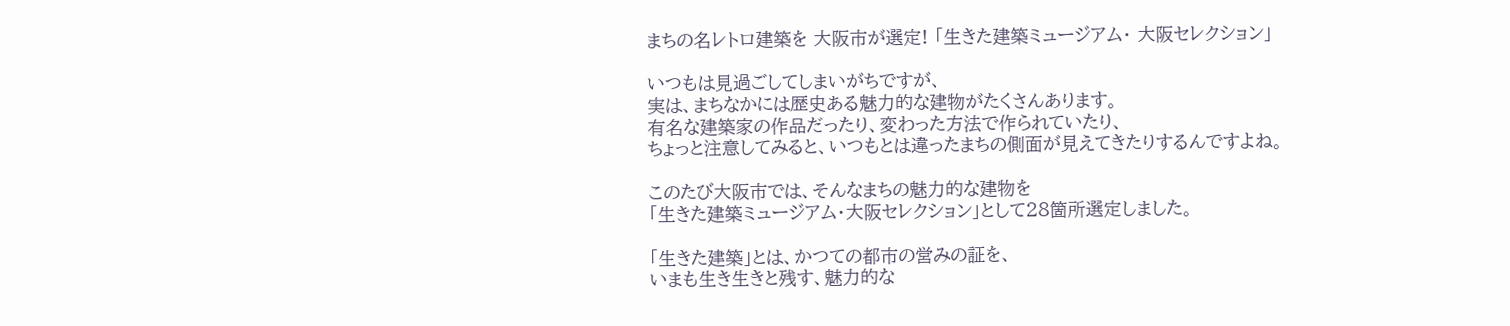まちの名レトロ建築を 大阪市が選定! 「生きた建築ミュージアム・ 大阪セレクション」

いつもは見過ごしてしまいがちですが、
実は、まちなかには歴史ある魅力的な建物がたくさんあります。
有名な建築家の作品だったり、変わった方法で作られていたり、
ちょっと注意してみると、いつもとは違ったまちの側面が見えてきたりするんですよね。

このたび大阪市では、そんなまちの魅力的な建物を
「生きた建築ミュージアム・大阪セレクション」として28箇所選定しました。

「生きた建築」とは、かつての都市の営みの証を、
いまも生き生きと残す、魅力的な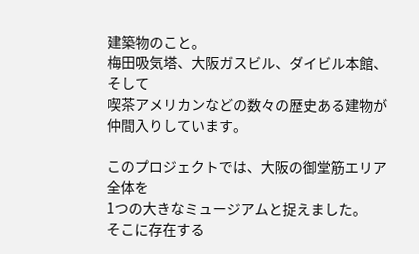建築物のこと。
梅田吸気塔、大阪ガスビル、ダイビル本館、そして
喫茶アメリカンなどの数々の歴史ある建物が仲間入りしています。

このプロジェクトでは、大阪の御堂筋エリア全体を
1つの大きなミュージアムと捉えました。
そこに存在する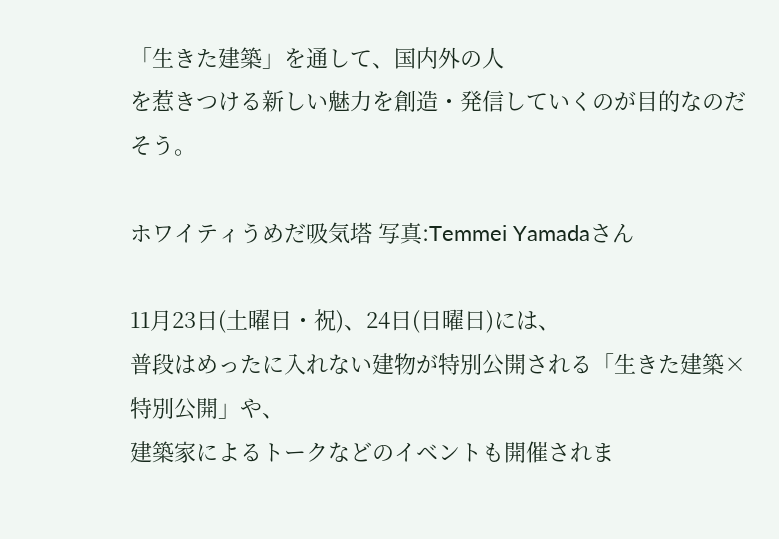「生きた建築」を通して、国内外の人
を惹きつける新しい魅力を創造・発信していくのが目的なのだそう。

ホワイティうめだ吸気塔 写真:Temmei Yamadaさん

11月23日(土曜日・祝)、24日(日曜日)には、
普段はめったに入れない建物が特別公開される「生きた建築×特別公開」や、
建築家によるトークなどのイベントも開催されま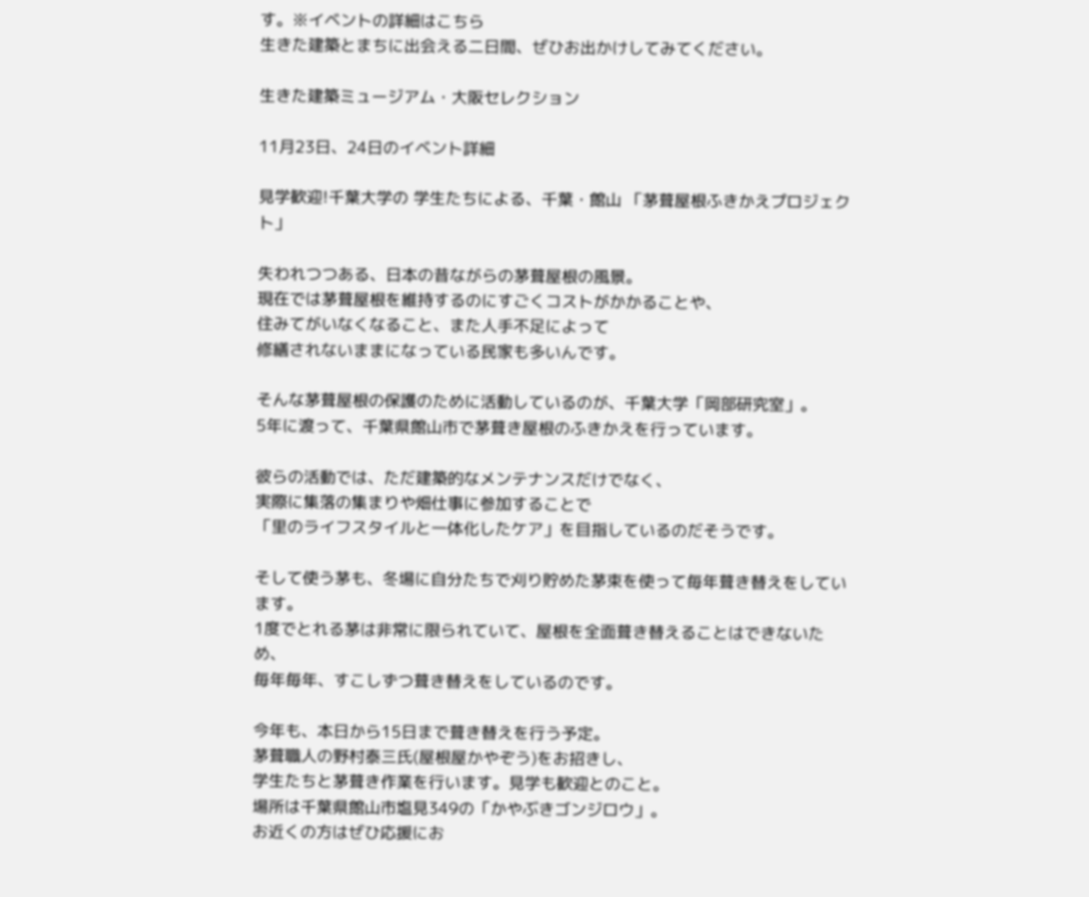す。※イベントの詳細はこちら
生きた建築とまちに出会える二日間、ぜひお出かけしてみてください。

生きた建築ミュージアム・大阪セレクション

11月23日、24日のイベント詳細

見学歓迎!千葉大学の 学生たちによる、千葉・館山 「茅葺屋根ふきかえプロジェクト」

失われつつある、日本の昔ながらの茅葺屋根の風景。
現在では茅葺屋根を維持するのにすごくコストがかかることや、
住みてがいなくなること、また人手不足によって
修繕されないままになっている民家も多いんです。

そんな茅葺屋根の保護のために活動しているのが、千葉大学「岡部研究室」。
5年に渡って、千葉県館山市で茅葺き屋根のふきかえを行っています。

彼らの活動では、ただ建築的なメンテナンスだけでなく、
実際に集落の集まりや畑仕事に参加することで
「里のライフスタイルと一体化したケア」を目指しているのだそうです。

そして使う茅も、冬場に自分たちで刈り貯めた茅束を使って毎年葺き替えをしています。
1度でとれる茅は非常に限られていて、屋根を全面葺き替えることはできないため、
毎年毎年、すこしずつ葺き替えをしているのです。

今年も、本日から15日まで葺き替えを行う予定。
茅葺職人の野村泰三氏(屋根屋かやぞう)をお招きし、
学生たちと茅葺き作業を行います。見学も歓迎とのこと。
場所は千葉県館山市塩見349の「かやぶきゴンジロウ」。
お近くの方はぜひ応援にお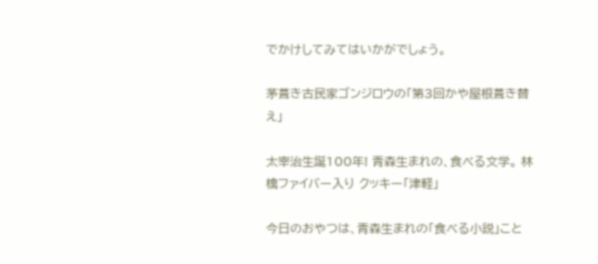でかけしてみてはいかがでしょう。

茅葺き古民家ゴンジロウの「第3回かや屋根葺き替え」

太宰治生誕100年! 青森生まれの、食べる文学。 林檎ファイバー入り クッキー「津軽」

今日のおやつは、青森生まれの「食べる小説」こと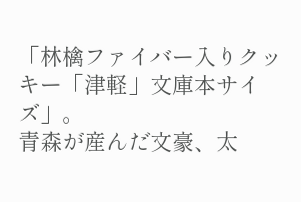「林檎ファイバー入りクッキー「津軽」文庫本サイズ」。
青森が産んだ文豪、太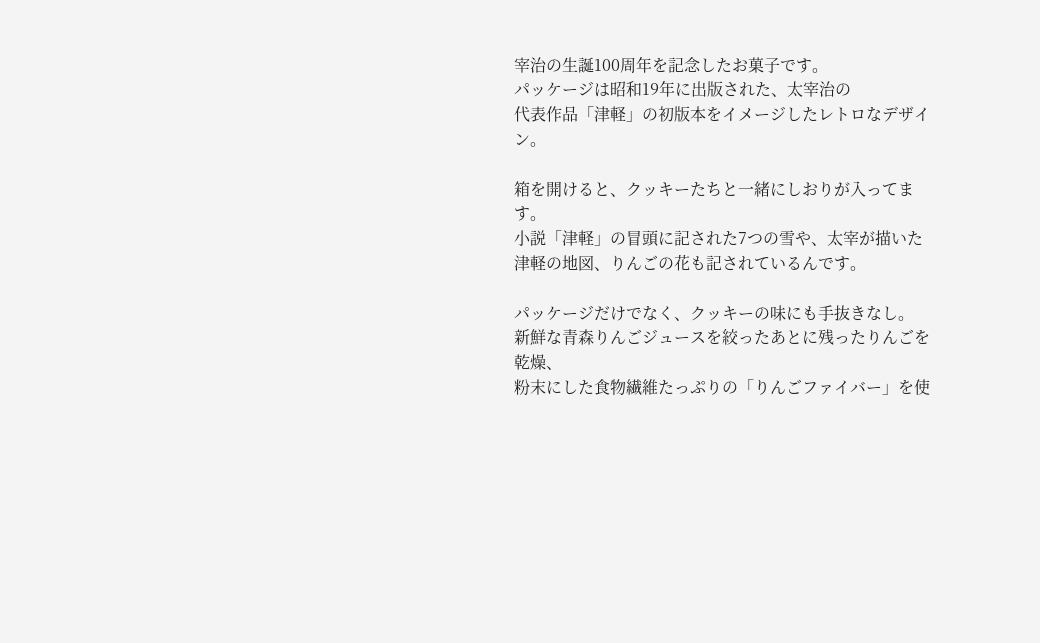宰治の生誕100周年を記念したお菓子です。
パッケージは昭和19年に出版された、太宰治の
代表作品「津軽」の初版本をイメージしたレトロなデザイン。

箱を開けると、クッキーたちと一緒にしおりが入ってます。
小説「津軽」の冒頭に記された7つの雪や、太宰が描いた
津軽の地図、りんごの花も記されているんです。

パッケージだけでなく、クッキーの味にも手抜きなし。
新鮮な青森りんごジュースを絞ったあとに残ったりんごを乾燥、
粉末にした食物繊維たっぷりの「りんごファイバー」を使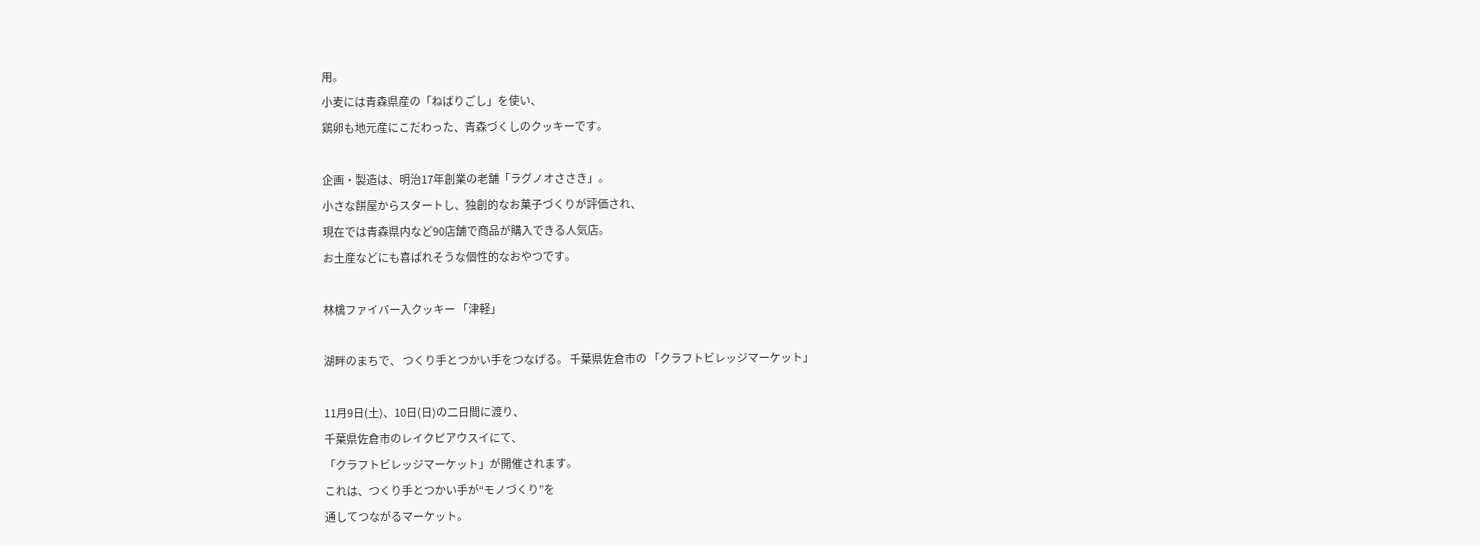用。
小麦には青森県産の「ねばりごし」を使い、
鶏卵も地元産にこだわった、青森づくしのクッキーです。

企画・製造は、明治17年創業の老舗「ラグノオささき」。
小さな餅屋からスタートし、独創的なお菓子づくりが評価され、
現在では青森県内など90店舗で商品が購入できる人気店。
お土産などにも喜ばれそうな個性的なおやつです。

林檎ファイバー入クッキー 「津軽」

湖畔のまちで、 つくり手とつかい手をつなげる。 千葉県佐倉市の 「クラフトビレッジマーケット」

11月9日(土)、10日(日)の二日間に渡り、
千葉県佐倉市のレイクピアウスイにて、
「クラフトビレッジマーケット」が開催されます。
これは、つくり手とつかい手が“モノづくり”を
通してつながるマーケット。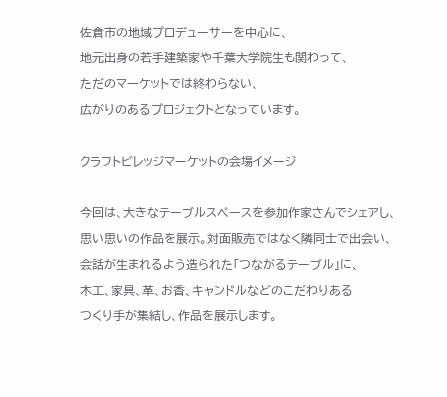佐倉市の地域プロデューサーを中心に、
地元出身の若手建築家や千葉大学院生も関わって、
ただのマーケットでは終わらない、
広がりのあるプロジェクトとなっています。

クラフトビレッジマーケットの会場イメージ

今回は、大きなテーブルスペースを参加作家さんでシェアし、
思い思いの作品を展示。対面販売ではなく隣同士で出会い、
会話が生まれるよう造られた「つながるテーブル」に、
木工、家具、革、お香、キャンドルなどのこだわりある
つくり手が集結し、作品を展示します。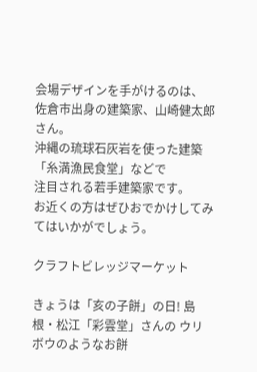会場デザインを手がけるのは、
佐倉市出身の建築家、山崎健太郎さん。
沖縄の琉球石灰岩を使った建築「糸満漁民食堂」などで
注目される若手建築家です。
お近くの方はぜひおでかけしてみてはいかがでしょう。

クラフトビレッジマーケット

きょうは「亥の子餅」の日! 島根・松江「彩雲堂」さんの ウリボウのようなお餅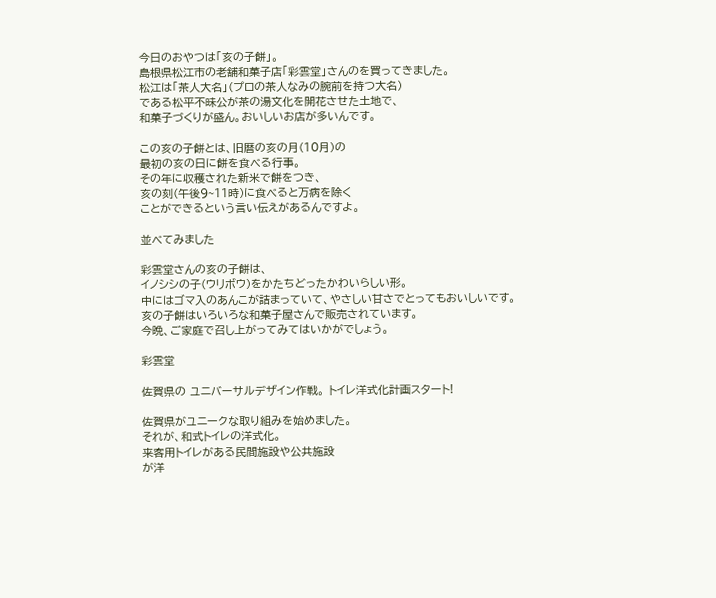今日のおやつは「亥の子餅」。
島根県松江市の老舗和菓子店「彩雲堂」さんのを買ってきました。
松江は「茶人大名」(プロの茶人なみの腕前を持つ大名)
である松平不昧公が茶の湯文化を開花させた土地で、
和菓子づくりが盛ん。おいしいお店が多いんです。

この亥の子餅とは、旧暦の亥の月(10月)の
最初の亥の日に餅を食べる行事。
その年に収穫された新米で餅をつき、
亥の刻(午後9~11時)に食べると万病を除く
ことができるという言い伝えがあるんですよ。

並べてみました

彩雲堂さんの亥の子餅は、
イノシシの子(ウリボウ)をかたちどったかわいらしい形。
中にはゴマ入のあんこが詰まっていて、やさしい甘さでとってもおいしいです。
亥の子餅はいろいろな和菓子屋さんで販売されています。
今晩、ご家庭で召し上がってみてはいかがでしょう。

彩雲堂

佐賀県の ユニバーサルデザイン作戦。 トイレ洋式化計画スタート!

佐賀県がユニークな取り組みを始めました。
それが、和式トイレの洋式化。
来客用トイレがある民間施設や公共施設
が洋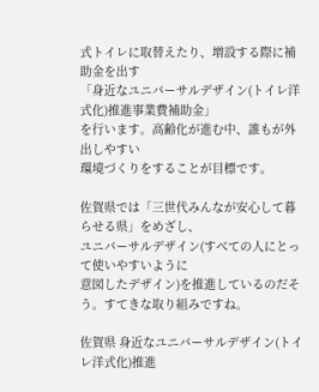式トイレに取替えたり、増設する際に補助金を出す
「身近なユニバーサルデザイン(トイレ洋式化)推進事業費補助金」
を行います。高齢化が進む中、誰もが外出しやすい
環境づくりをすることが目標です。

佐賀県では「三世代みんなが安心して暮らせる県」をめざし、
ユニバーサルデザイン(すべての人にとって使いやすいように
意図したデザイン)を推進しているのだそう。すてきな取り組みですね。

佐賀県 身近なユニバーサルデザイン(トイレ洋式化)推進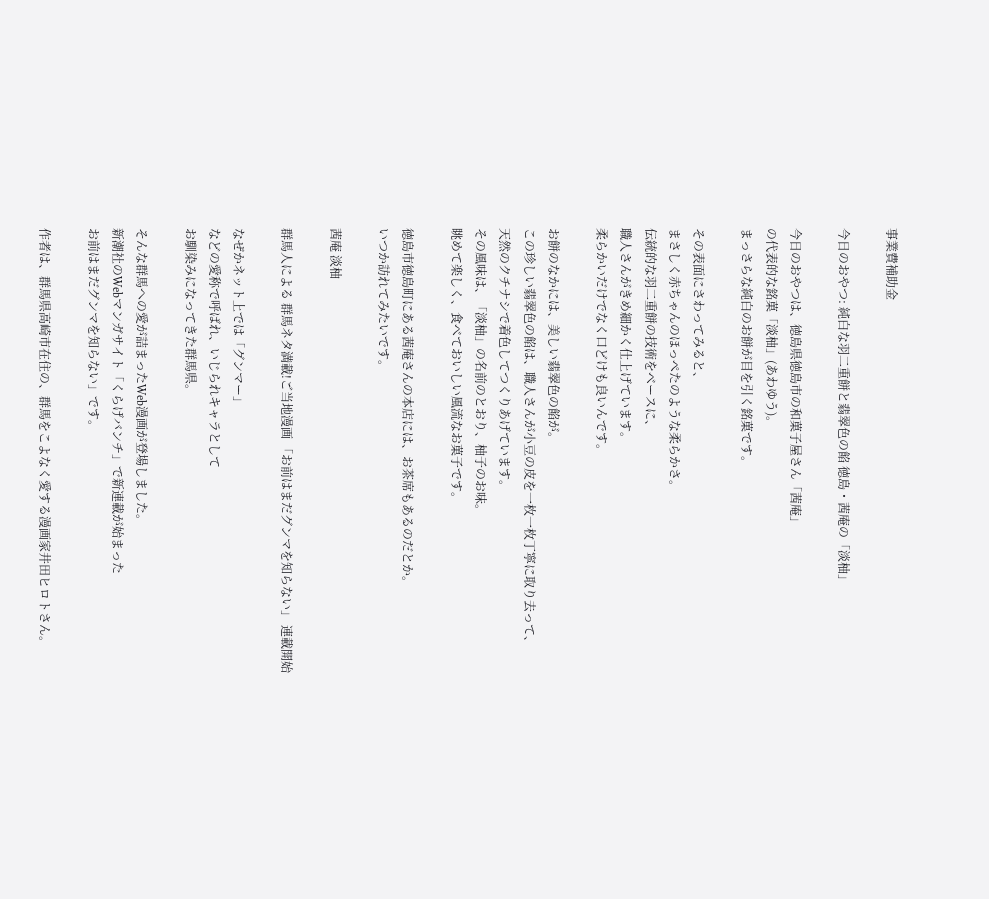事業費補助金

今日のおやつ: 純白な羽二重餅と翡翠色の餡 徳島・茜庵の「淡柚」

今日のおやつは、徳島県徳島市の和菓子屋さん「茜庵」
の代表的な銘菓「淡柚」(あわゆう)。
まっさらな純白のお餅が目を引く銘菓です。

その表面にさわってみると、
まさしく赤ちゃんのほっぺたのような柔らかさ。
伝統的な羽二重餅の技術をベースに、
職人さんがきめ細かく仕上げています。
柔らかいだけでなく口どけも良いんです。

お餅のなかには、美しい翡翠色の餡が。
この珍しい翡翠色の餡は、職人さんが小豆の皮を一枚一枚丁寧に取り去って、
天然のクチナシで着色してつくりあげています。
その風味は、「淡柚」の名前のとおり、柚子のお味。
眺めて楽しく、食べておいしい風流なお菓子です。

徳島市徳島町にある茜庵さんの本店には、お茶席もあるのだとか。
いつか訪れてみたいです。

茜庵 淡柚

群馬人による 群馬ネタ満載!ご当地漫画 「お前はまだグンマを知らない」 連載開始

なぜかネット上では「グンマー」
などの愛称で呼ばれ、いじられキャラとして
お馴染みになってきた群馬県。

そんな群馬への愛が詰まったWeb漫画が登場しました。
新潮社のWebマンガサイト「くらげバンチ」で新連載が始まった
お前はまだグンマを知らない」です。

作者は、群馬県高崎市在住の、群馬をこよなく愛する漫画家井田ヒロトさん。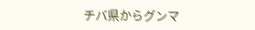チバ県からグンマ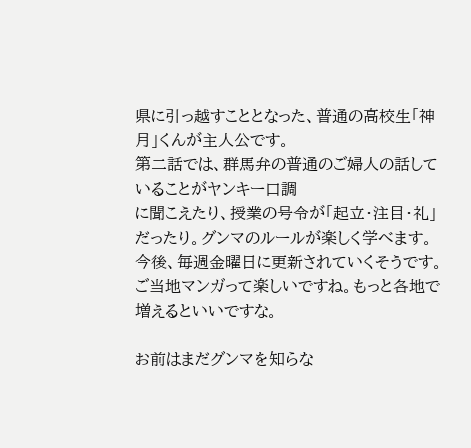県に引っ越すこととなった、普通の高校生「神月」くんが主人公です。
第二話では、群馬弁の普通のご婦人の話していることがヤンキー口調
に聞こえたり、授業の号令が「起立・注目・礼」だったり。グンマのルールが楽しく学べます。
今後、毎週金曜日に更新されていくそうです。
ご当地マンガって楽しいですね。もっと各地で増えるといいですな。

お前はまだグンマを知らな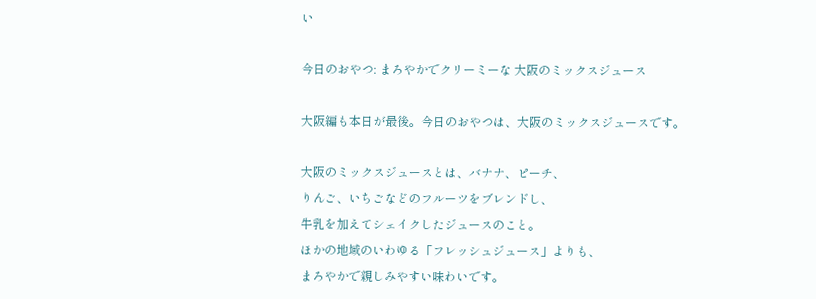い

今日のおやつ: まろやかでクリーミーな 大阪のミックスジュース

大阪編も本日が最後。今日のおやつは、大阪のミックスジュースです。

大阪のミックスジュースとは、バナナ、ピーチ、
りんご、いちごなどのフルーツをブレンドし、
牛乳を加えてシェイクしたジュースのこと。
ほかの地域のいわゆる「フレッシュジュース」よりも、
まろやかで親しみやすい味わいです。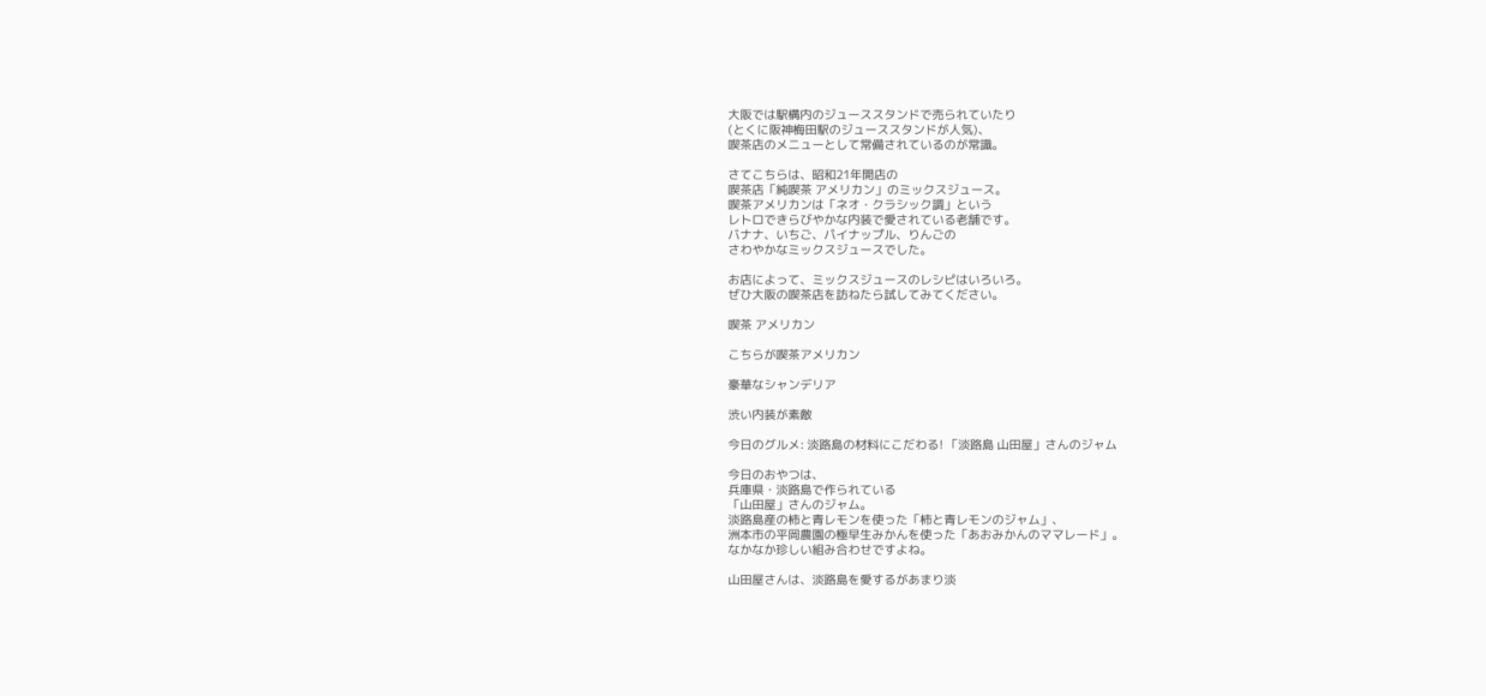大阪では駅構内のジューススタンドで売られていたり
(とくに阪神梅田駅のジューススタンドが人気)、
喫茶店のメニューとして常備されているのが常識。

さてこちらは、昭和21年開店の
喫茶店「純喫茶 アメリカン」のミックスジュース。
喫茶アメリカンは「ネオ・クラシック調」という
レトロできらびやかな内装で愛されている老舗です。
バナナ、いちご、パイナップル、りんごの
さわやかなミックスジュースでした。

お店によって、ミックスジュースのレシピはいろいろ。
ぜひ大阪の喫茶店を訪ねたら試してみてください。

喫茶 アメリカン

こちらが喫茶アメリカン

豪華なシャンデリア

渋い内装が素敵

今日のグルメ: 淡路島の材料にこだわる! 「淡路島 山田屋」さんのジャム

今日のおやつは、
兵庫県・淡路島で作られている
「山田屋」さんのジャム。
淡路島産の柿と青レモンを使った「柿と青レモンのジャム」、
洲本市の平岡農園の極早生みかんを使った「あおみかんのママレード」。
なかなか珍しい組み合わせですよね。

山田屋さんは、淡路島を愛するがあまり淡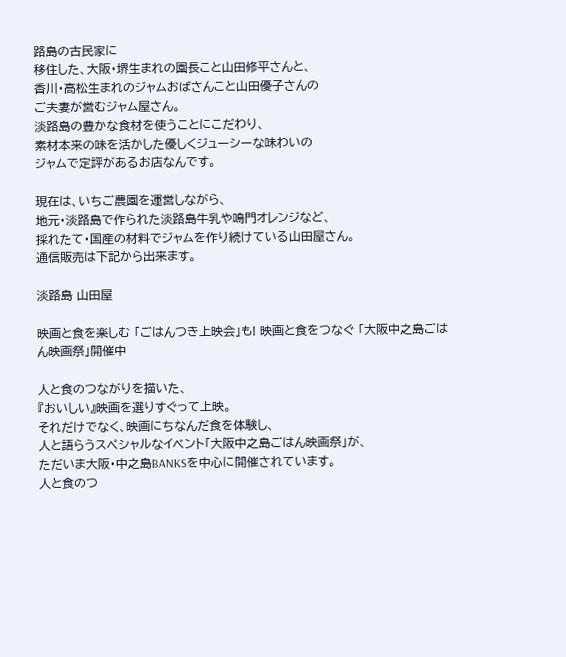路島の古民家に
移住した、大阪・堺生まれの園長こと山田修平さんと、
香川・高松生まれのジャムおばさんこと山田優子さんの
ご夫妻が営むジャム屋さん。
淡路島の豊かな食材を使うことにこだわり、
素材本来の味を活かした優しくジューシーな味わいの
ジャムで定評があるお店なんです。

現在は、いちご農園を運営しながら、
地元・淡路島で作られた淡路島牛乳や鳴門オレンジなど、
採れたて・国産の材料でジャムを作り続けている山田屋さん。
通信販売は下記から出来ます。

淡路島 山田屋

映画と食を楽しむ 「ごはんつき上映会」も! 映画と食をつなぐ 「大阪中之島ごはん映画祭」開催中

人と食のつながりを描いた、
『おいしい』映画を選りすぐって上映。
それだけでなく、映画にちなんだ食を体験し、
人と語らうスペシャルなイベント「大阪中之島ごはん映画祭」が、
ただいま大阪・中之島BANKSを中心に開催されています。
人と食のつ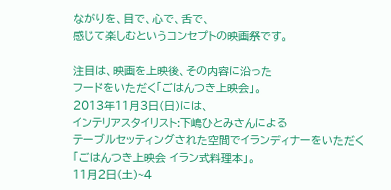ながりを、目で、心で、舌で、
感じて楽しむというコンセプトの映画祭です。

注目は、映画を上映後、その内容に沿った
フードをいただく「ごはんつき上映会」。
2013年11月3日(日)には、
インテリアスタイリスト:下嶋ひとみさんによる
テーブルセッティングされた空間でイランディナーをいただく
「ごはんつき上映会 イラン式料理本」。
11月2日(土)~4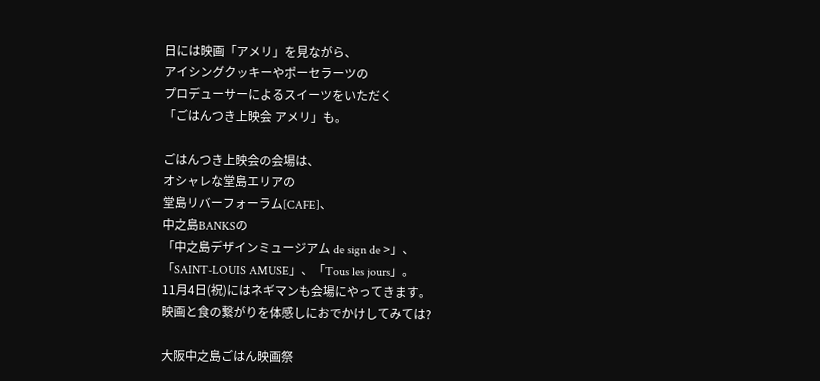日には映画「アメリ」を見ながら、
アイシングクッキーやポーセラーツの
プロデューサーによるスイーツをいただく
「ごはんつき上映会 アメリ」も。

ごはんつき上映会の会場は、
オシャレな堂島エリアの
堂島リバーフォーラム[CAFE]、
中之島BANKSの
「中之島デザインミュージアム de sign de >」、
「SAINT-LOUIS AMUSE」、「Tous les jours」。
11月4日(祝)にはネギマンも会場にやってきます。
映画と食の繋がりを体感しにおでかけしてみては?

大阪中之島ごはん映画祭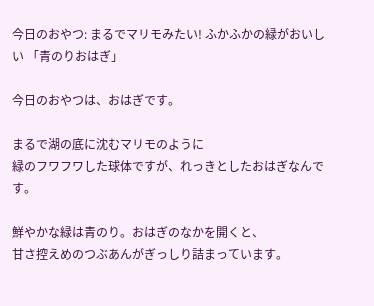今日のおやつ: まるでマリモみたい! ふかふかの緑がおいしい 「青のりおはぎ」

今日のおやつは、おはぎです。

まるで湖の底に沈むマリモのように
緑のフワフワした球体ですが、れっきとしたおはぎなんです。

鮮やかな緑は青のり。おはぎのなかを開くと、
甘さ控えめのつぶあんがぎっしり詰まっています。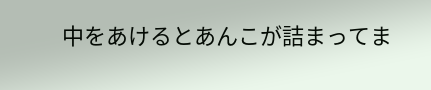中をあけるとあんこが詰まってま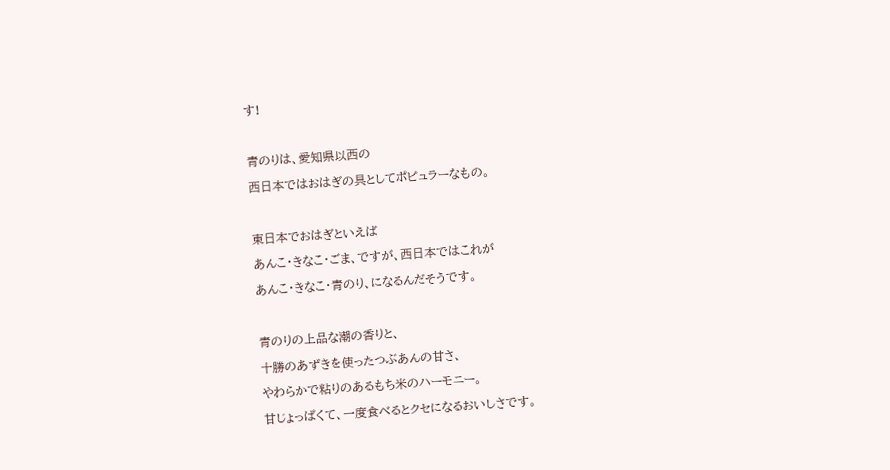す!

青のりは、愛知県以西の
西日本ではおはぎの具としてポピュラーなもの。

東日本でおはぎといえば
あんこ・きなこ・ごま、ですが、西日本ではこれが
あんこ・きなこ・青のり、になるんだそうです。

青のりの上品な潮の香りと、
十勝のあずきを使ったつぶあんの甘さ、
やわらかで粘りのあるもち米のハーモニー。
甘じょっぱくて、一度食べるとクセになるおいしさです。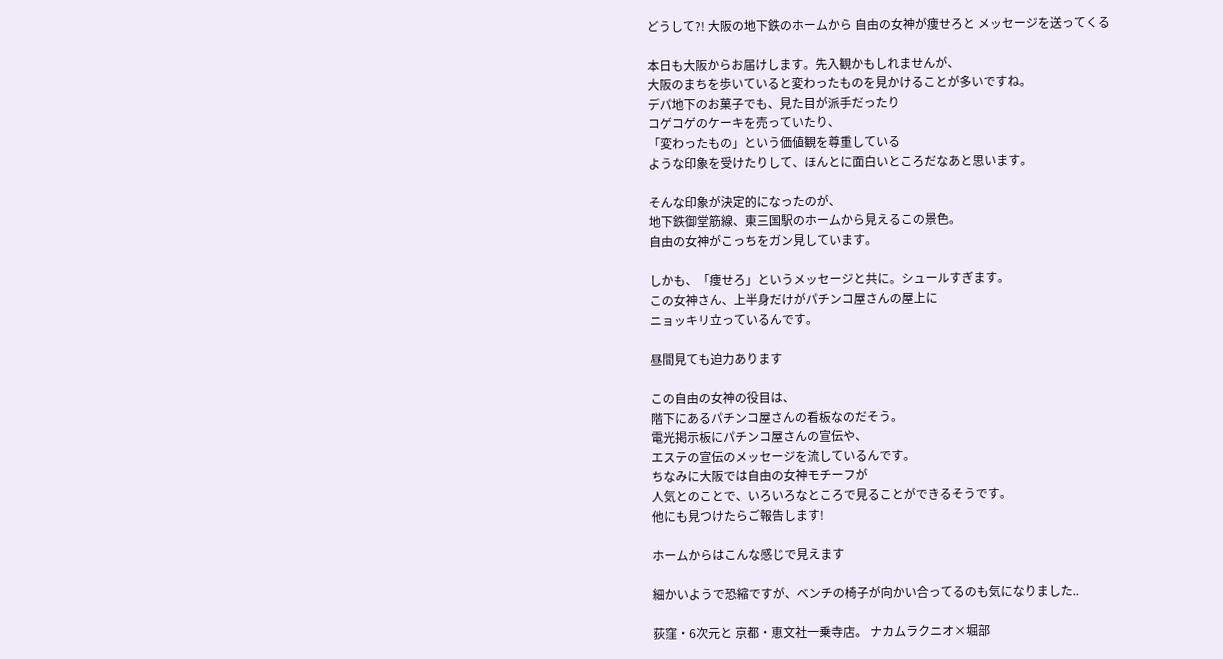どうして?! 大阪の地下鉄のホームから 自由の女神が痩せろと メッセージを送ってくる

本日も大阪からお届けします。先入観かもしれませんが、
大阪のまちを歩いていると変わったものを見かけることが多いですね。
デパ地下のお菓子でも、見た目が派手だったり
コゲコゲのケーキを売っていたり、
「変わったもの」という価値観を尊重している
ような印象を受けたりして、ほんとに面白いところだなあと思います。

そんな印象が決定的になったのが、
地下鉄御堂筋線、東三国駅のホームから見えるこの景色。
自由の女神がこっちをガン見しています。

しかも、「痩せろ」というメッセージと共に。シュールすぎます。
この女神さん、上半身だけがパチンコ屋さんの屋上に
ニョッキリ立っているんです。

昼間見ても迫力あります

この自由の女神の役目は、
階下にあるパチンコ屋さんの看板なのだそう。
電光掲示板にパチンコ屋さんの宣伝や、
エステの宣伝のメッセージを流しているんです。
ちなみに大阪では自由の女神モチーフが
人気とのことで、いろいろなところで見ることができるそうです。
他にも見つけたらご報告します!

ホームからはこんな感じで見えます

細かいようで恐縮ですが、ベンチの椅子が向かい合ってるのも気になりました..

荻窪・6次元と 京都・恵文社一乗寺店。 ナカムラクニオ×堀部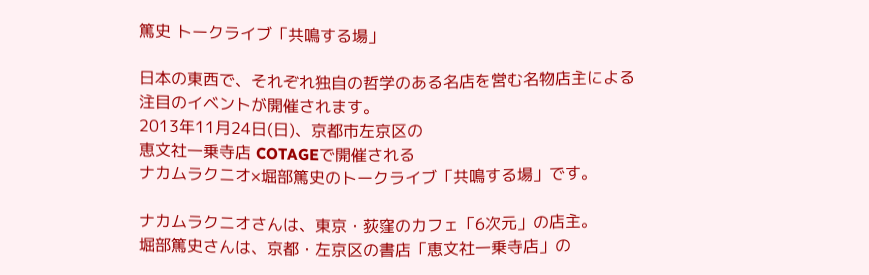篤史 トークライブ「共鳴する場」

日本の東西で、それぞれ独自の哲学のある名店を営む名物店主による
注目のイベントが開催されます。
2013年11月24日(日)、京都市左京区の
恵文社一乗寺店 COTAGEで開催される
ナカムラクニオ×堀部篤史のトークライブ「共鳴する場」です。

ナカムラクニオさんは、東京・荻窪のカフェ「6次元」の店主。
堀部篤史さんは、京都・左京区の書店「恵文社一乗寺店」の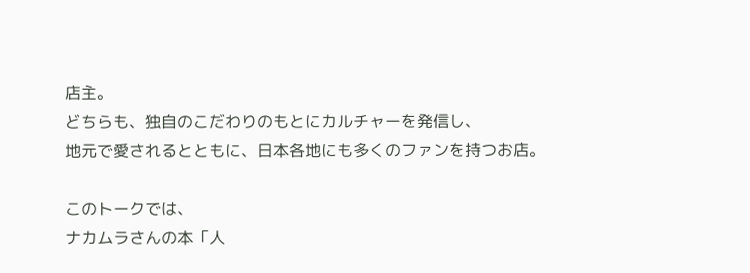店主。
どちらも、独自のこだわりのもとにカルチャーを発信し、
地元で愛されるとともに、日本各地にも多くのファンを持つお店。

このトークでは、
ナカムラさんの本「人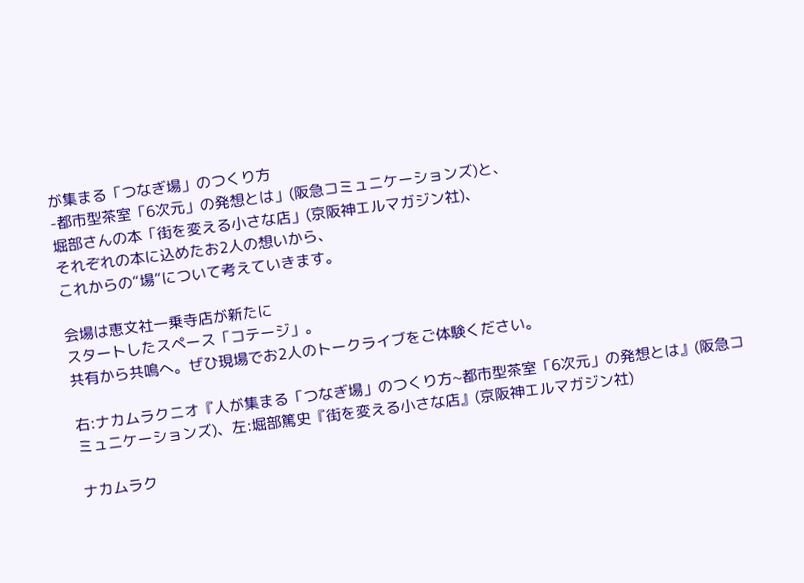が集まる「つなぎ場」のつくり方
-都市型茶室「6次元」の発想とは」(阪急コミュニケーションズ)と、
堀部さんの本「街を変える小さな店」(京阪神エルマガジン社)、
それぞれの本に込めたお2人の想いから、
これからの“場”について考えていきます。

会場は恵文社一乗寺店が新たに
スタートしたスペース「コテージ」。
共有から共鳴へ。ぜひ現場でお2人のトークライブをご体験ください。

右:ナカムラクニオ『人が集まる「つなぎ場」のつくり方~都市型茶室「6次元」の発想とは』(阪急コミュニケーションズ)、左:堀部篤史『街を変える小さな店』(京阪神エルマガジン社)

ナカムラク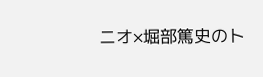ニオ×堀部篤史のト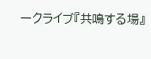ークライブ『共鳴する場』